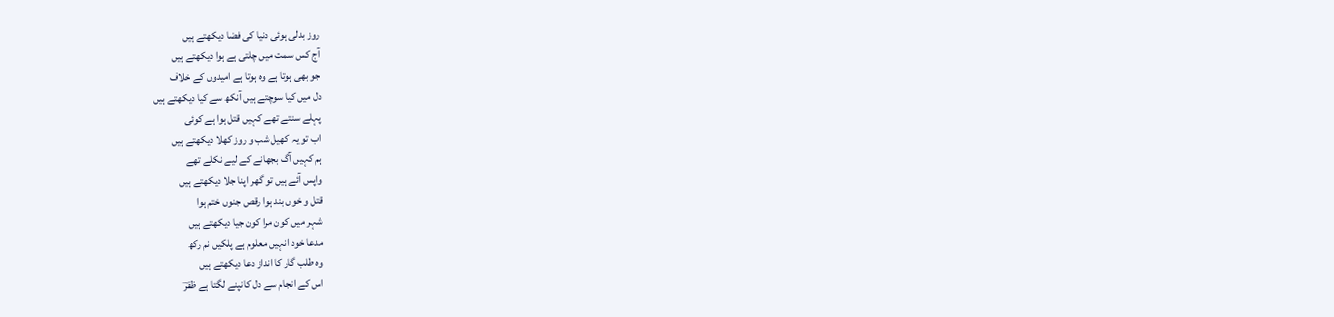روز بدلی ہوئی دنیا کی فضا دیکھتے ہیں
آج کس سمت میں چلتی ہے ہوا دیکھتے ہیں
جو بھی ہوتا ہے وہ ہوتا ہے امیدوں کے خلاف
دل میں کیا سوچتے ہیں آنکھ سے کیا دیکھتے ہیں
پہلے سنتے تھے کہیں قتل ہوا ہے کوئی
اب تو یہ کھیل شب و روز کھلا دیکھتے ہیں
ہم کہیں آگ بجھانے کے لیے نکلے تھے
واپس آئے ہیں تو گھر اپنا جلا دیکھتے ہیں
قتل و خوں بند ہوا رقص جنوں ختم ہوا
شہر میں کون مرا کون جیا دیکھتے ہیں
مدعا خود انہیں معلوم ہے پلکیں نم رکھ
وہ طلب گار کا انداز دعا دیکھتے ہیں
اس کے انجام سے دل کانپنے لگتا ہے ظفرؔ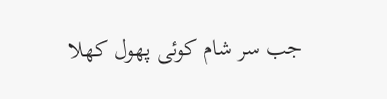جب سر شام کوئی پھول کھلا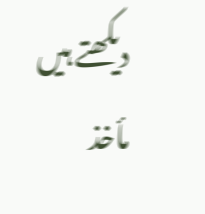دیکھتے ہیں
مأخذ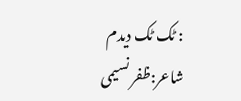: ٹک ٹک دیدم
شاعر:ظفر نسیمی